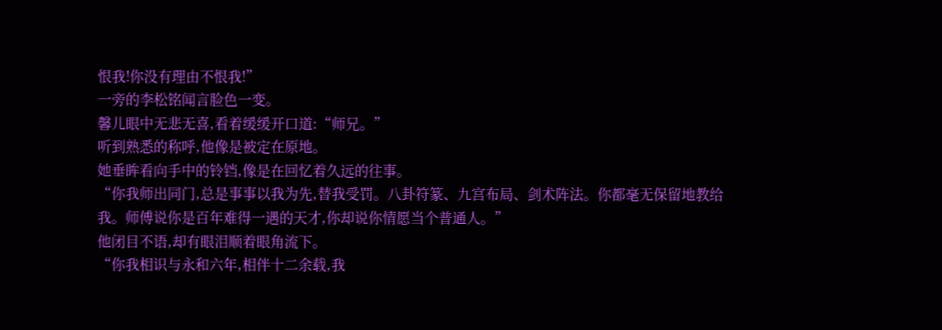恨我!你没有理由不恨我!”
一旁的李松铭闻言脸色一变。
馨儿眼中无悲无喜,看着缓缓开口道:“师兄。”
听到熟悉的称呼,他像是被定在原地。
她垂眸看向手中的铃铛,像是在回忆着久远的往事。
“你我师出同门,总是事事以我为先,替我受罚。八卦符篆、九宫布局、剑术阵法。你都毫无保留地教给我。师傅说你是百年难得一遇的天才,你却说你情愿当个普通人。”
他闭目不语,却有眼泪顺着眼角流下。
“你我相识与永和六年,相伴十二余载,我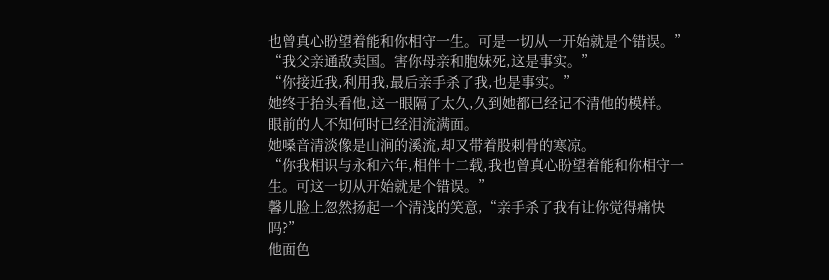也曾真心盼望着能和你相守一生。可是一切从一开始就是个错误。”
“我父亲通敌卖国。害你母亲和胞妹死,这是事实。”
“你接近我,利用我,最后亲手杀了我,也是事实。”
她终于抬头看他,这一眼隔了太久,久到她都已经记不清他的模样。
眼前的人不知何时已经泪流满面。
她嗓音清淡像是山涧的溪流,却又带着股刺骨的寒凉。
“你我相识与永和六年,相伴十二载,我也曾真心盼望着能和你相守一生。可这一切从开始就是个错误。”
馨儿脸上忽然扬起一个清浅的笑意,“亲手杀了我有让你觉得痛快吗?”
他面色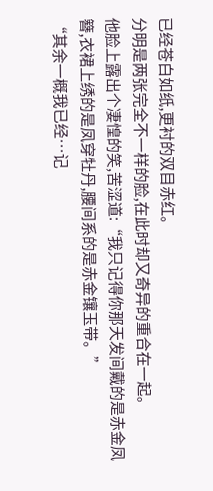已经苍白如纸,更衬的双目赤红。
分明是两张完全不一样的脸,在此时却又奇异的重合在一起。
他脸上露出个凄惶的笑,苦涩道:“我只记得你那天发间戴的是赤金凤簪,衣裙上绣的是凤穿牡丹,腰间系的是赤金镶玉带。”
“其余一概我已经…记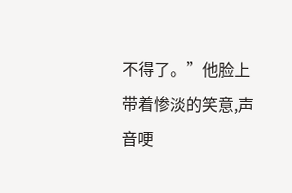不得了。”他脸上带着惨淡的笑意,声音哽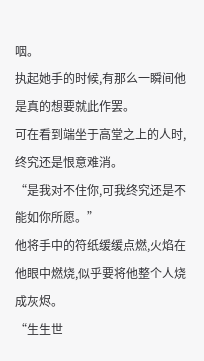咽。
执起她手的时候,有那么一瞬间他是真的想要就此作罢。
可在看到端坐于高堂之上的人时,终究还是恨意难消。
“是我对不住你,可我终究还是不能如你所愿。”
他将手中的符纸缓缓点燃,火焰在他眼中燃烧,似乎要将他整个人烧成灰烬。
“生生世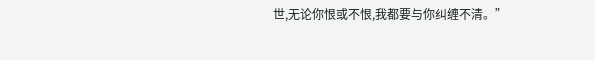世,无论你恨或不恨,我都要与你纠缠不清。”